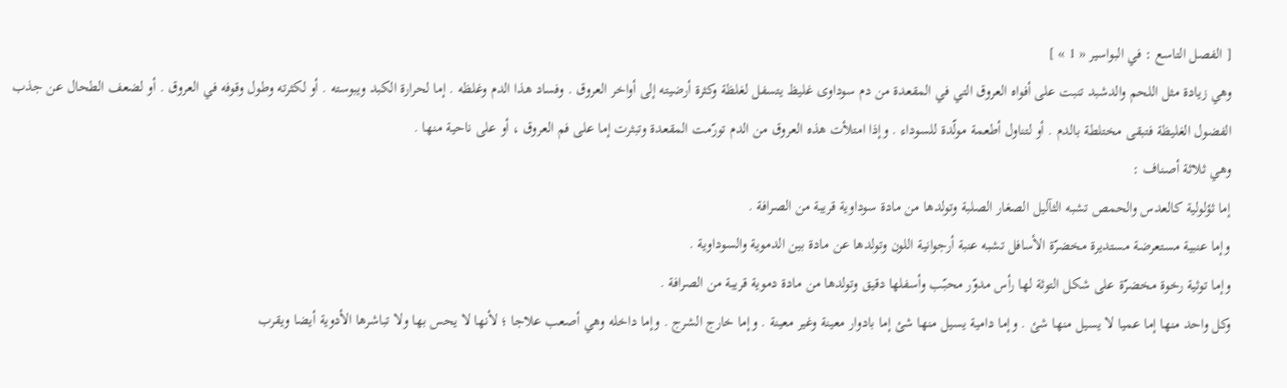[ الفصل التاسع : في البواسير « 1 » ]
وهي زيادة مثل اللحم والدشبد تنبت على أفواه العروق التي في المقعدة من دم سوداوى غليظ يتسفل لغلظة وكثرة أرضيته إلى أواخر العروق . وفساد هذا الدم وغلظه . إما لحرارة الكبد ويبوسته . أو لكثرته وطول وقوفه في العروق . أو لضعف الطحال عن جذب الفضول الغليظة فتبقى مختلطة بالدم . أو لتناول أطعمة مولّدة للسوداء . وإذا امتلأت هذه العروق من الدم تورّمت المقعدة وتبثرت إما على فم العروق ، أو على ناحية منها .
وهي ثلاثة أصناف :
إما ثؤلولية كالعدس والحمص تشبه الثآليل الصغار الصلبة وتولدها من مادة سوداوية قريبة من الصرافة .
وإما عنبية مستعرضة مستديرة مخضرّة الأسافل تشبه عنبة أرجوانية اللون وتولدها عن مادة بين الدموية والسوداوية .
وإما توثية رخوة مخضرّة على شكل التوثة لها رأس مدوّر محبّب وأسفلها دقيق وتولدها من مادة دموية قريبة من الصرافة .
وكل واحد منها إما عميا لا يسيل منها شئ . وإما دامية يسيل منها شئ إما بادوار معينة وغير معينة . وإما خارج الشرج . وإما داخله وهي أصعب علاجا ؛ لأنها لا يحس بها ولا تباشرها الأدوية أيضا ويقرب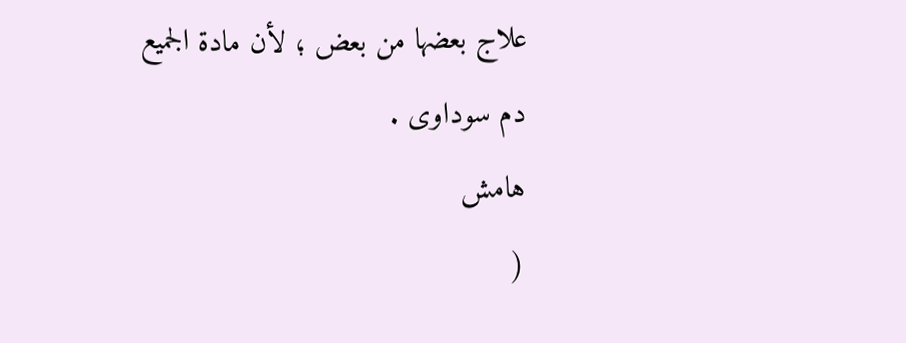علاج بعضها من بعض ؛ لأن مادة الجميع دم سوداوى .
هامش
(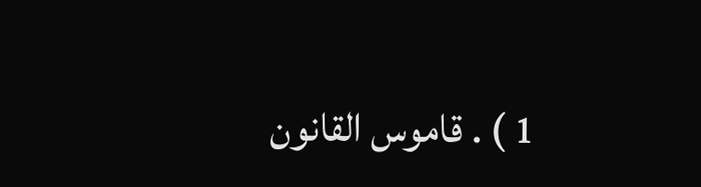1 ) . قاموس القانون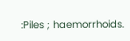:Piles ; haemorrhoids.